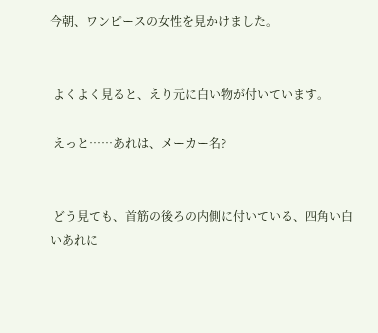今朝、ワンピースの女性を見かけました。


 よくよく見ると、えり元に白い物が付いています。

 えっと……あれは、メーカー名?


 どう見ても、首筋の後ろの内側に付いている、四角い白いあれに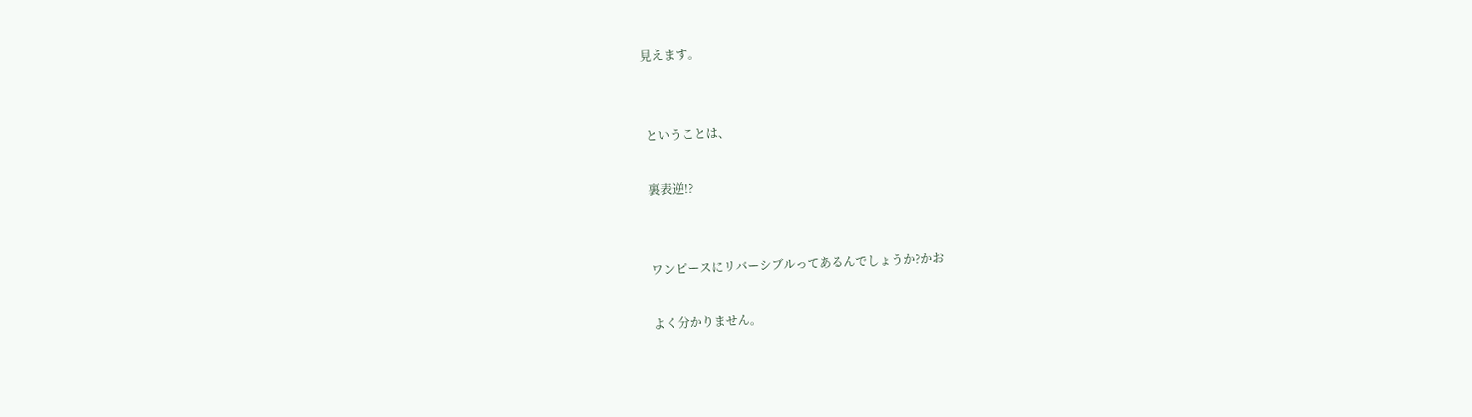見えます。


 ということは、

 裏表逆!?


 ワンピースにリバーシブルってあるんでしょうか?かお

 よく分かりません。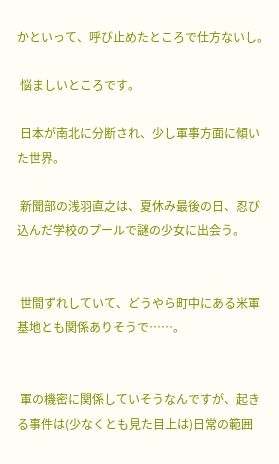かといって、呼び止めたところで仕方ないし。

 悩ましいところです。

 日本が南北に分断され、少し軍事方面に傾いた世界。

 新聞部の浅羽直之は、夏休み最後の日、忍び込んだ学校のプールで謎の少女に出会う。


 世間ずれしていて、どうやら町中にある米軍基地とも関係ありそうで……。


 軍の機密に関係していそうなんですが、起きる事件は(少なくとも見た目上は)日常の範囲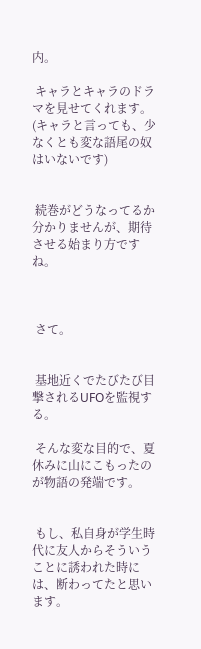内。

 キャラとキャラのドラマを見せてくれます。(キャラと言っても、少なくとも変な語尾の奴はいないです)


 続巻がどうなってるか分かりませんが、期待させる始まり方ですね。



 さて。


 基地近くでたびたび目撃されるUFOを監視する。

 そんな変な目的で、夏休みに山にこもったのが物語の発端です。


 もし、私自身が学生時代に友人からそういうことに誘われた時には、断わってたと思います。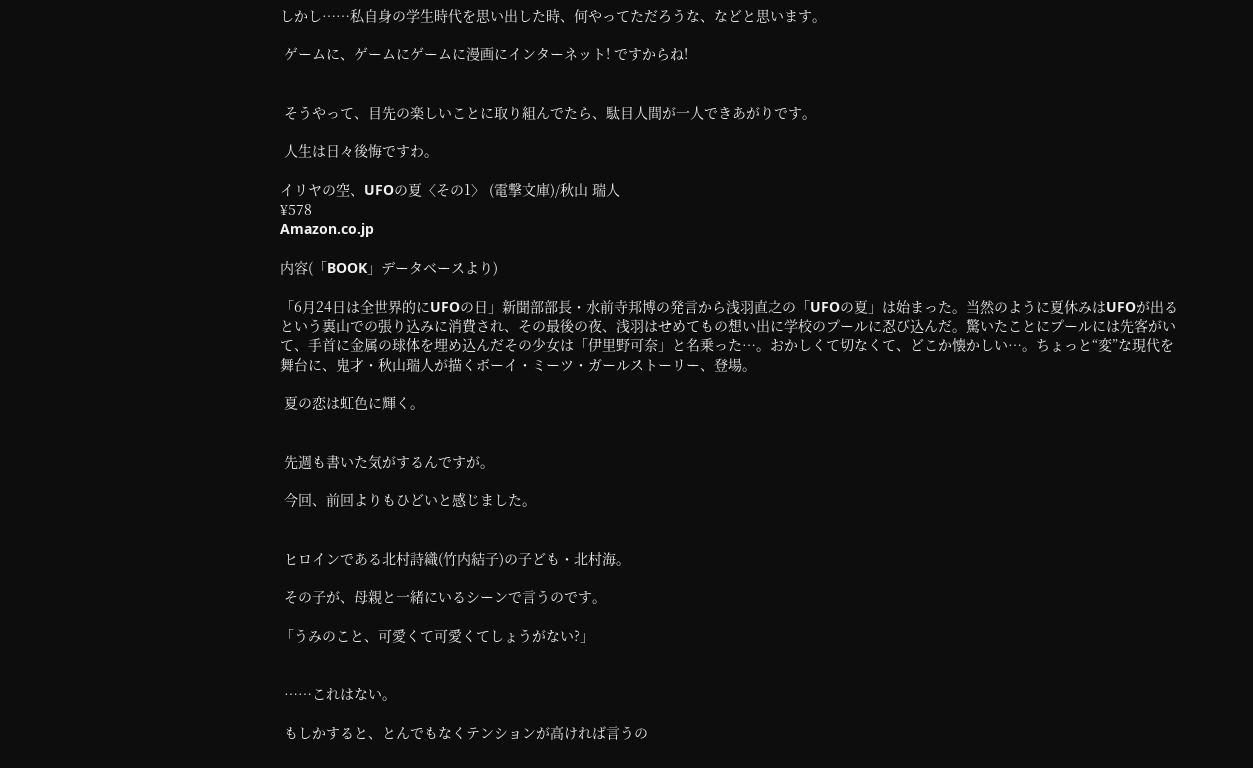しかし……私自身の学生時代を思い出した時、何やってただろうな、などと思います。

 ゲームに、ゲームにゲームに漫画にインターネット! ですからね!


 そうやって、目先の楽しいことに取り組んでたら、駄目人間が一人できあがりです。

 人生は日々後悔ですわ。

イリヤの空、UFOの夏〈その1〉 (電撃文庫)/秋山 瑞人
¥578
Amazon.co.jp

内容(「BOOK」データベースより)

「6月24日は全世界的にUFOの日」新聞部部長・水前寺邦博の発言から浅羽直之の「UFOの夏」は始まった。当然のように夏休みはUFOが出るという裏山での張り込みに消費され、その最後の夜、浅羽はせめてもの想い出に学校のプールに忍び込んだ。驚いたことにプールには先客がいて、手首に金属の球体を埋め込んだその少女は「伊里野可奈」と名乗った…。おかしくて切なくて、どこか懐かしい…。ちょっと“変”な現代を舞台に、鬼才・秋山瑞人が描くボーイ・ミーツ・ガールストーリー、登場。

 夏の恋は虹色に輝く。


 先週も書いた気がするんですが。

 今回、前回よりもひどいと感じました。


 ヒロインである北村詩織(竹内結子)の子ども・北村海。

 その子が、母親と一緒にいるシーンで言うのです。

「うみのこと、可愛くて可愛くてしょうがない?」


 ……これはない。

 もしかすると、とんでもなくテンションが高ければ言うの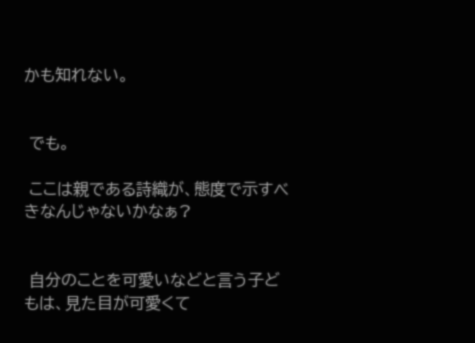かも知れない。


 でも。

 ここは親である詩織が、態度で示すべきなんじゃないかなぁ?


 自分のことを可愛いなどと言う子どもは、見た目が可愛くて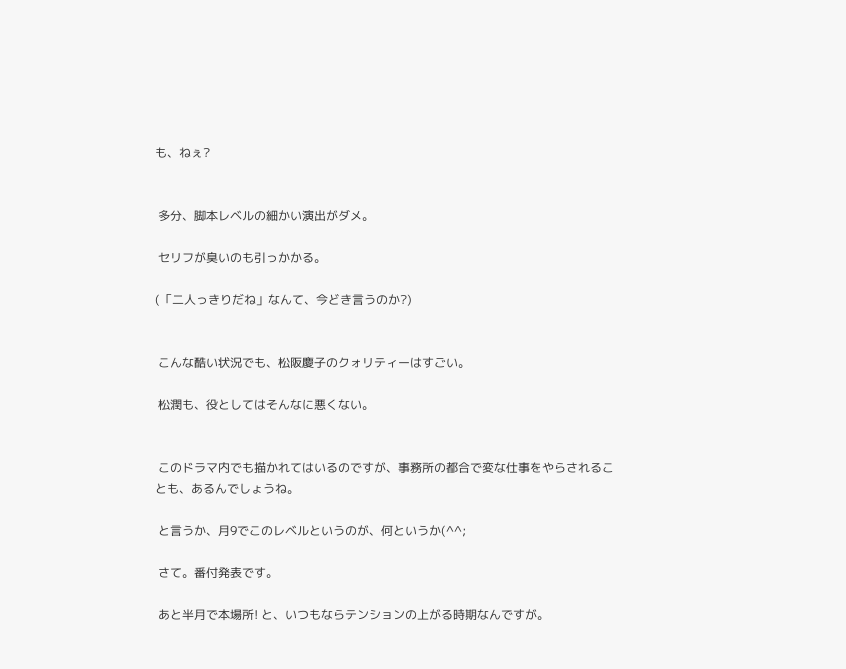も、ねぇ?


 多分、脚本レベルの細かい演出がダメ。

 セリフが臭いのも引っかかる。

(「二人っきりだね」なんて、今どき言うのか?)


 こんな酷い状況でも、松阪慶子のクォリティーはすごい。

 松潤も、役としてはそんなに悪くない。


 このドラマ内でも描かれてはいるのですが、事務所の都合で変な仕事をやらされることも、あるんでしょうね。

 と言うか、月9でこのレベルというのが、何というか(^^;

 さて。番付発表です。

 あと半月で本場所! と、いつもならテンションの上がる時期なんですが。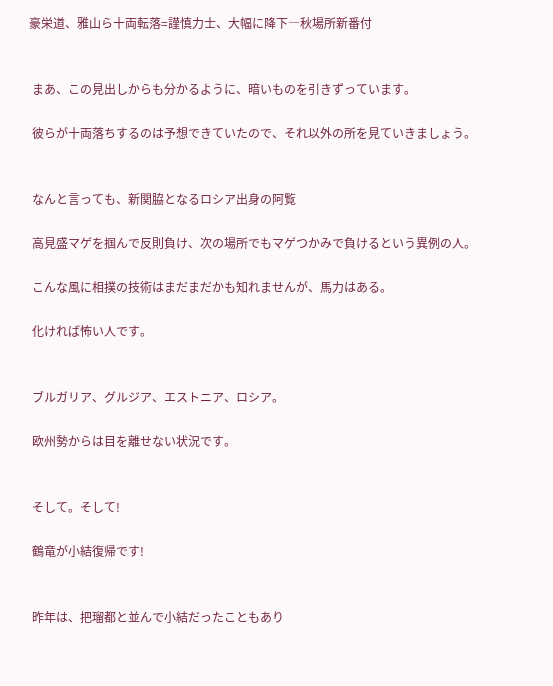豪栄道、雅山ら十両転落=謹慎力士、大幅に降下―秋場所新番付


 まあ、この見出しからも分かるように、暗いものを引きずっています。

 彼らが十両落ちするのは予想できていたので、それ以外の所を見ていきましょう。


 なんと言っても、新関脇となるロシア出身の阿覧

 高見盛マゲを掴んで反則負け、次の場所でもマゲつかみで負けるという異例の人。

 こんな風に相撲の技術はまだまだかも知れませんが、馬力はある。

 化ければ怖い人です。


 ブルガリア、グルジア、エストニア、ロシア。

 欧州勢からは目を離せない状況です。


 そして。そして!

 鶴竜が小結復帰です!


 昨年は、把瑠都と並んで小結だったこともあり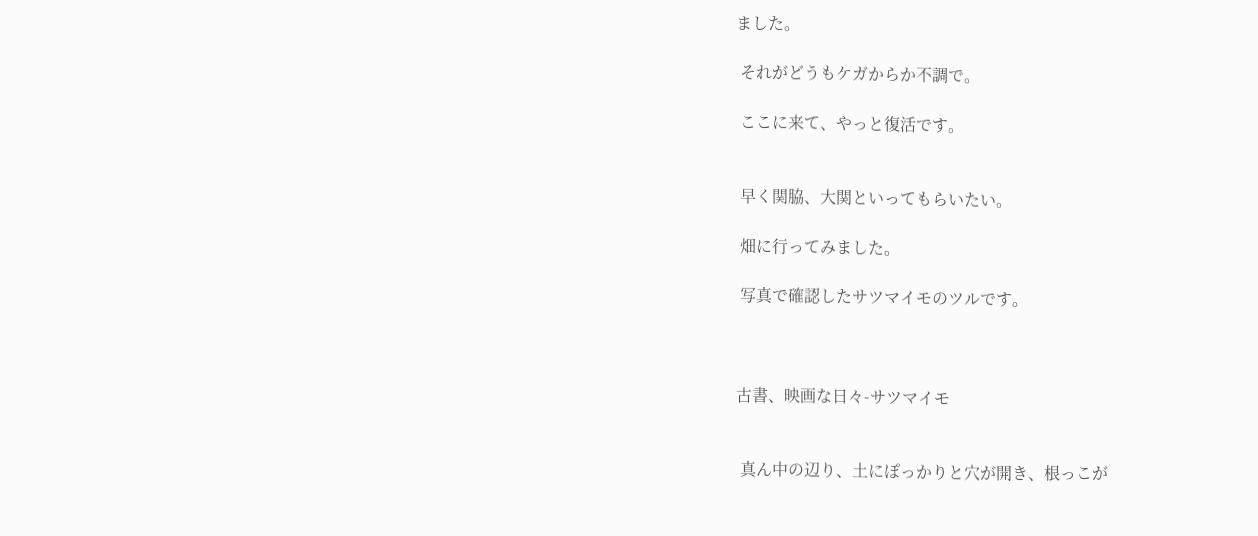ました。

 それがどうもケガからか不調で。

 ここに来て、やっと復活です。


 早く関脇、大関といってもらいたい。

 畑に行ってみました。

 写真で確認したサツマイモのツルです。



古書、映画な日々-サツマイモ


 真ん中の辺り、土にぽっかりと穴が開き、根っこが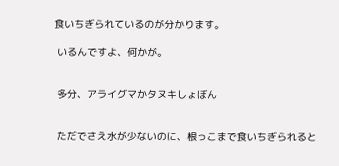食いちぎられているのが分かります。

 いるんですよ、何かが。


 多分、アライグマかタヌキしょぼん


 ただでさえ水が少ないのに、根っこまで食いちぎられると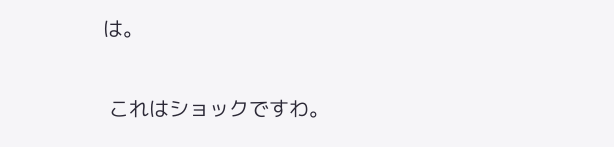は。

 これはショックですわ。